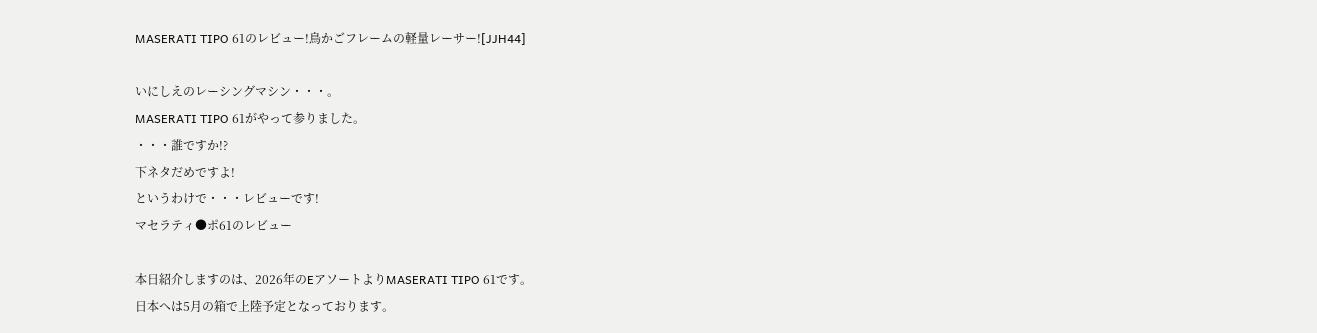MASERATI TIPO 61のレビュー!鳥かごフレームの軽量レーサー![JJH44]

いにしえのレーシングマシン・・・。
MASERATI TIPO 61がやって参りました。
・・・誰ですか!?
下ネタだめですよ!
というわけで・・・レビューです!
マセラティ●ポ61のレビュー

本日紹介しますのは、2026年のEアソートよりMASERATI TIPO 61です。
日本へは5月の箱で上陸予定となっております。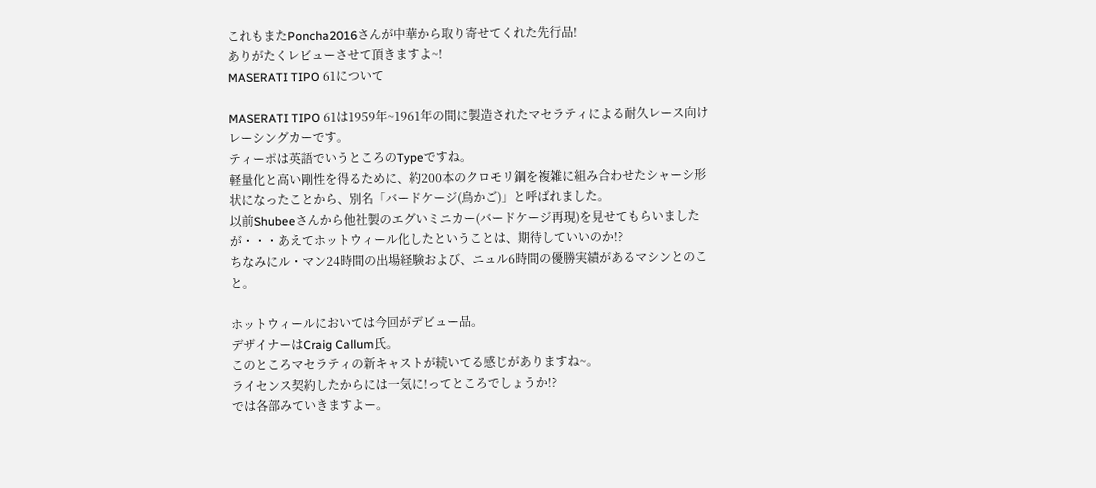これもまたPoncha2016さんが中華から取り寄せてくれた先行品!
ありがたくレビューさせて頂きますよ~!
MASERATI TIPO 61について

MASERATI TIPO 61は1959年~1961年の間に製造されたマセラティによる耐久レース向けレーシングカーです。
ティーポは英語でいうところのTypeですね。
軽量化と高い剛性を得るために、約200本のクロモリ鋼を複雑に組み合わせたシャーシ形状になったことから、別名「バードケージ(鳥かご)」と呼ばれました。
以前Shubeeさんから他社製のエグいミニカー(バードケージ再現)を見せてもらいましたが・・・あえてホットウィール化したということは、期待していいのか!?
ちなみにル・マン24時間の出場経験および、ニュル6時間の優勝実績があるマシンとのこと。

ホットウィールにおいては今回がデビュー品。
デザイナーはCraig Callum氏。
このところマセラティの新キャストが続いてる感じがありますね~。
ライセンス契約したからには一気に!ってところでしょうか!?
では各部みていきますよー。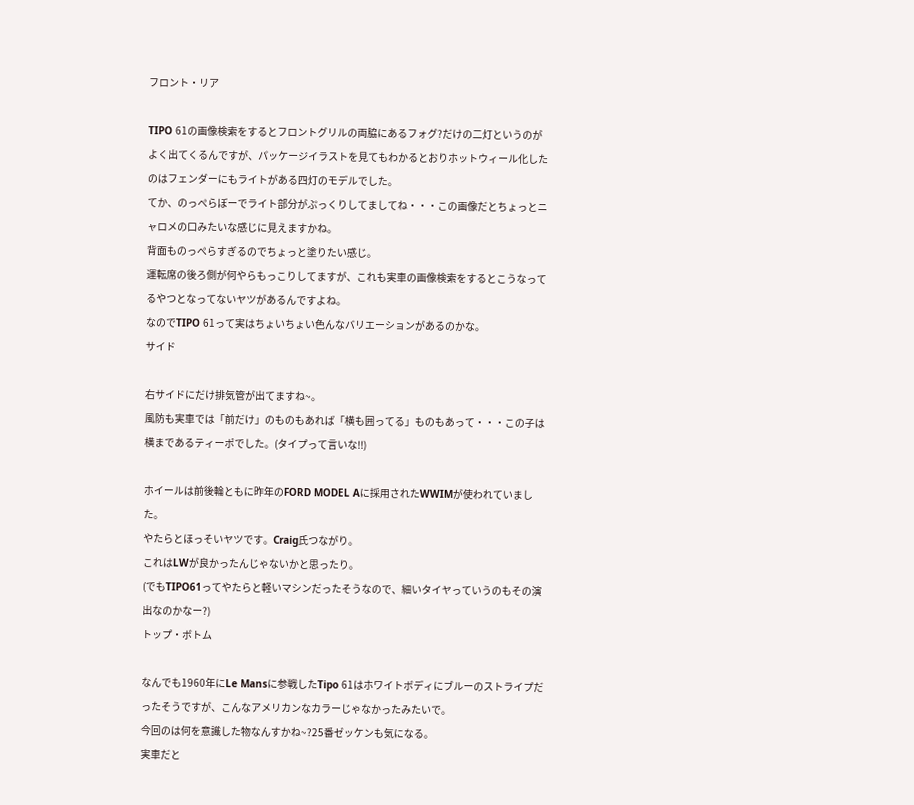フロント・リア

TIPO 61の画像検索をするとフロントグリルの両脇にあるフォグ?だけの二灯というのがよく出てくるんですが、パッケージイラストを見てもわかるとおりホットウィール化したのはフェンダーにもライトがある四灯のモデルでした。
てか、のっぺらぼーでライト部分がぷっくりしてましてね・・・この画像だとちょっとニャロメの口みたいな感じに見えますかね。
背面ものっぺらすぎるのでちょっと塗りたい感じ。
運転席の後ろ側が何やらもっこりしてますが、これも実車の画像検索をするとこうなってるやつとなってないヤツがあるんですよね。
なのでTIPO 61って実はちょいちょい色んなバリエーションがあるのかな。
サイド

右サイドにだけ排気管が出てますね~。
風防も実車では「前だけ」のものもあれば「横も囲ってる」ものもあって・・・この子は横まであるティーポでした。(タイプって言いな!!)

ホイールは前後輪ともに昨年のFORD MODEL Aに採用されたWWIMが使われていました。
やたらとほっそいヤツです。Craig氏つながり。
これはLWが良かったんじゃないかと思ったり。
(でもTIPO61ってやたらと軽いマシンだったそうなので、細いタイヤっていうのもその演出なのかなー?)
トップ・ボトム

なんでも1960年にLe Mansに参戦したTipo 61はホワイトボディにブルーのストライプだったそうですが、こんなアメリカンなカラーじゃなかったみたいで。
今回のは何を意識した物なんすかね~?25番ゼッケンも気になる。
実車だと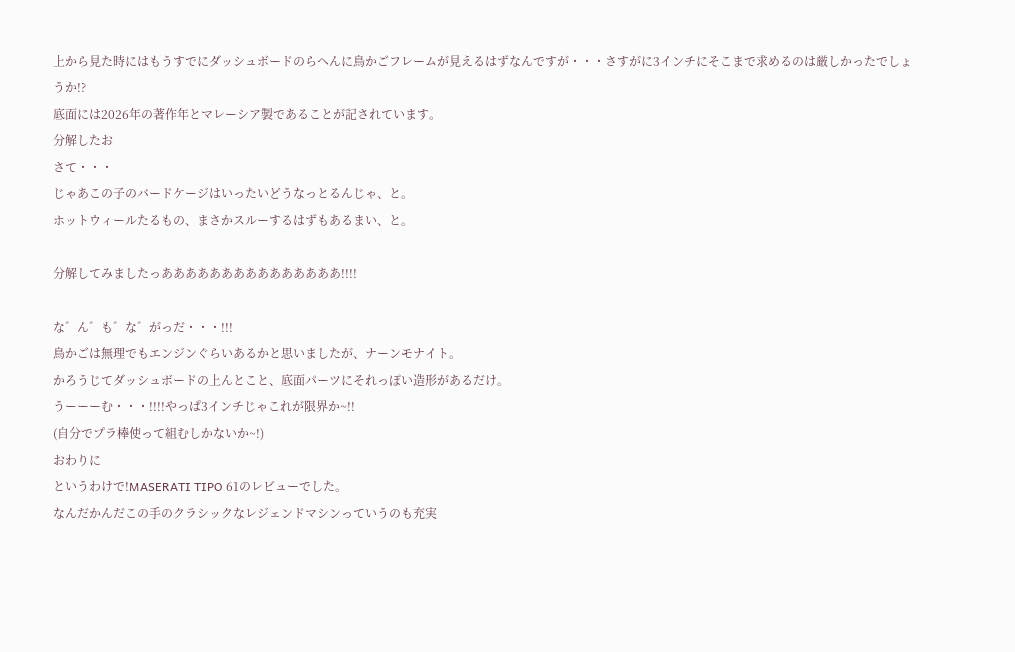上から見た時にはもうすでにダッシュボードのらへんに鳥かごフレームが見えるはずなんですが・・・さすがに3インチにそこまで求めるのは厳しかったでしょうか!?
底面には2026年の著作年とマレーシア製であることが記されています。
分解したお
さて・・・
じゃあこの子のバードケージはいったいどうなっとるんじゃ、と。
ホットウィールたるもの、まさかスルーするはずもあるまい、と。

分解してみましたっあああああああああああああああ!!!!

な゛ん゛も゛な゛がっだ・・・!!!
鳥かごは無理でもエンジンぐらいあるかと思いましたが、ナーンモナイト。
かろうじてダッシュボードの上んとこと、底面パーツにそれっぽい造形があるだけ。
うーーーむ・・・!!!!やっぱ3インチじゃこれが限界か~!!
(自分でプラ棒使って組むしかないか~!)
おわりに
というわけで!MASERATI TIPO 61のレビューでした。
なんだかんだこの手のクラシックなレジェンドマシンっていうのも充実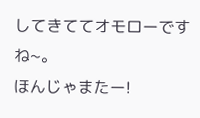してきててオモローですね~。
ほんじゃまたー!